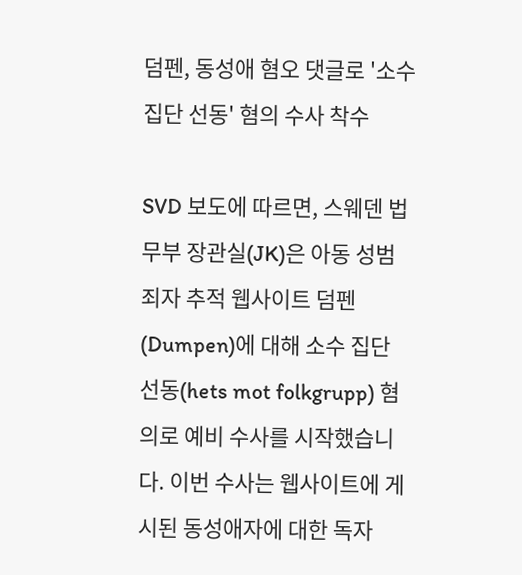덤펜, 동성애 혐오 댓글로 '소수 집단 선동' 혐의 수사 착수

SVD 보도에 따르면, 스웨덴 법무부 장관실(JK)은 아동 성범죄자 추적 웹사이트 덤펜(Dumpen)에 대해 소수 집단 선동(hets mot folkgrupp) 혐의로 예비 수사를 시작했습니다. 이번 수사는 웹사이트에 게시된 동성애자에 대한 독자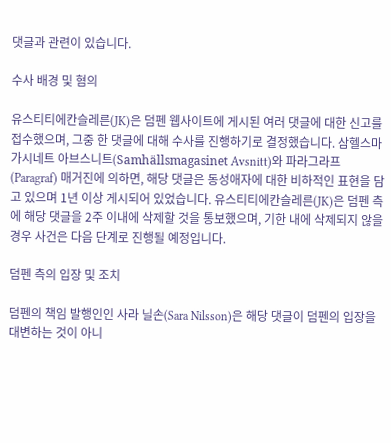댓글과 관련이 있습니다.

수사 배경 및 혐의

유스티티에칸슬레른(JK)은 덤펜 웹사이트에 게시된 여러 댓글에 대한 신고를 접수했으며, 그중 한 댓글에 대해 수사를 진행하기로 결정했습니다. 삼헬스마가시네트 아브스니트(Samhällsmagasinet Avsnitt)와 파라그라프(Paragraf) 매거진에 의하면, 해당 댓글은 동성애자에 대한 비하적인 표현을 담고 있으며 1년 이상 게시되어 있었습니다. 유스티티에칸슬레른(JK)은 덤펜 측에 해당 댓글을 2주 이내에 삭제할 것을 통보했으며, 기한 내에 삭제되지 않을 경우 사건은 다음 단계로 진행될 예정입니다.

덤펜 측의 입장 및 조치

덤펜의 책임 발행인인 사라 닐손(Sara Nilsson)은 해당 댓글이 덤펜의 입장을 대변하는 것이 아니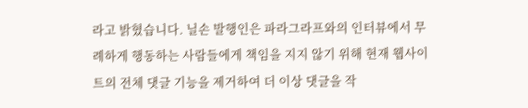라고 밝혔습니다. 닐손 발행인은 파라그라프와의 인터뷰에서 무례하게 행동하는 사람들에게 책임을 지지 않기 위해 현재 웹사이트의 전체 댓글 기능을 제거하여 더 이상 댓글을 작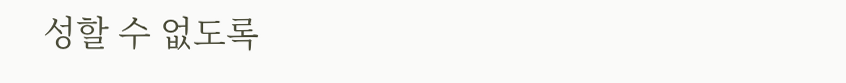성할 수 없도록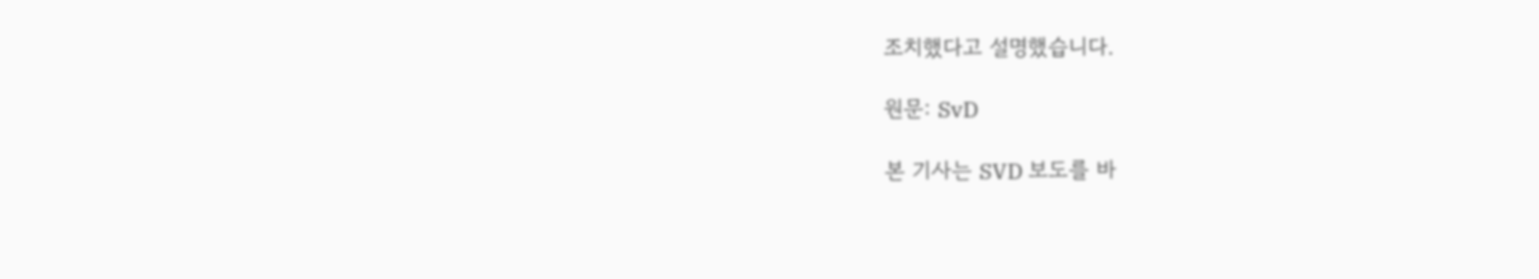조치했다고 설명했습니다.

원문: SvD

본 기사는 SVD 보도를 바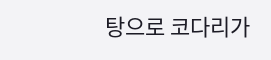탕으로 코다리가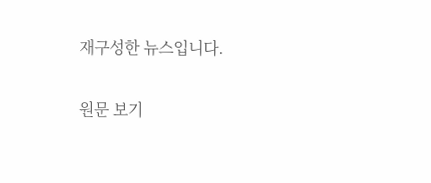재구성한 뉴스입니다.

원문 보기